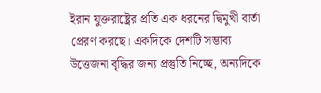ইরান যুক্তরাষ্ট্রের প্রতি এক ধরনের দ্বিমুখী বার্তা প্রেরণ করছে। একদিকে দেশটি সম্ভাব্য উত্তেজনা বৃদ্ধির জন্য প্রস্তুতি নিচ্ছে, অন্যদিকে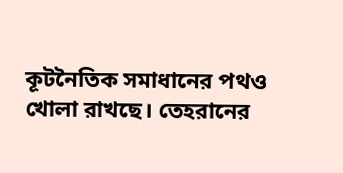কূটনৈতিক সমাধানের পথও খোলা রাখছে। তেহরানের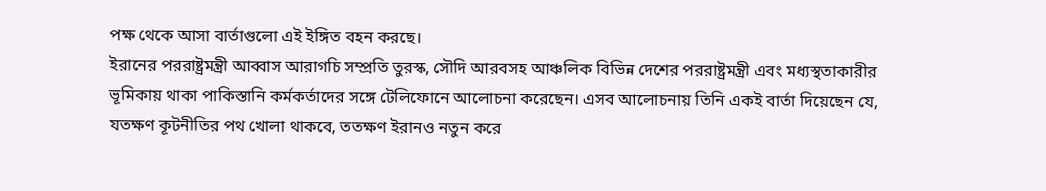পক্ষ থেকে আসা বার্তাগুলো এই ইঙ্গিত বহন করছে।
ইরানের পররাষ্ট্রমন্ত্রী আব্বাস আরাগচি সম্প্রতি তুরস্ক, সৌদি আরবসহ আঞ্চলিক বিভিন্ন দেশের পররাষ্ট্রমন্ত্রী এবং মধ্যস্থতাকারীর ভূমিকায় থাকা পাকিস্তানি কর্মকর্তাদের সঙ্গে টেলিফোনে আলোচনা করেছেন। এসব আলোচনায় তিনি একই বার্তা দিয়েছেন যে, যতক্ষণ কূটনীতির পথ খোলা থাকবে, ততক্ষণ ইরানও নতুন করে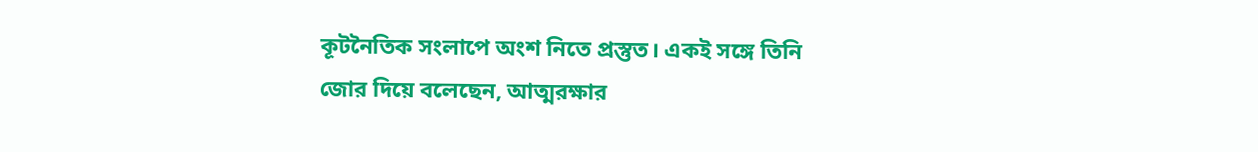কূটনৈতিক সংলাপে অংশ নিতে প্রস্তুত। একই সঙ্গে তিনি জোর দিয়ে বলেছেন, আত্মরক্ষার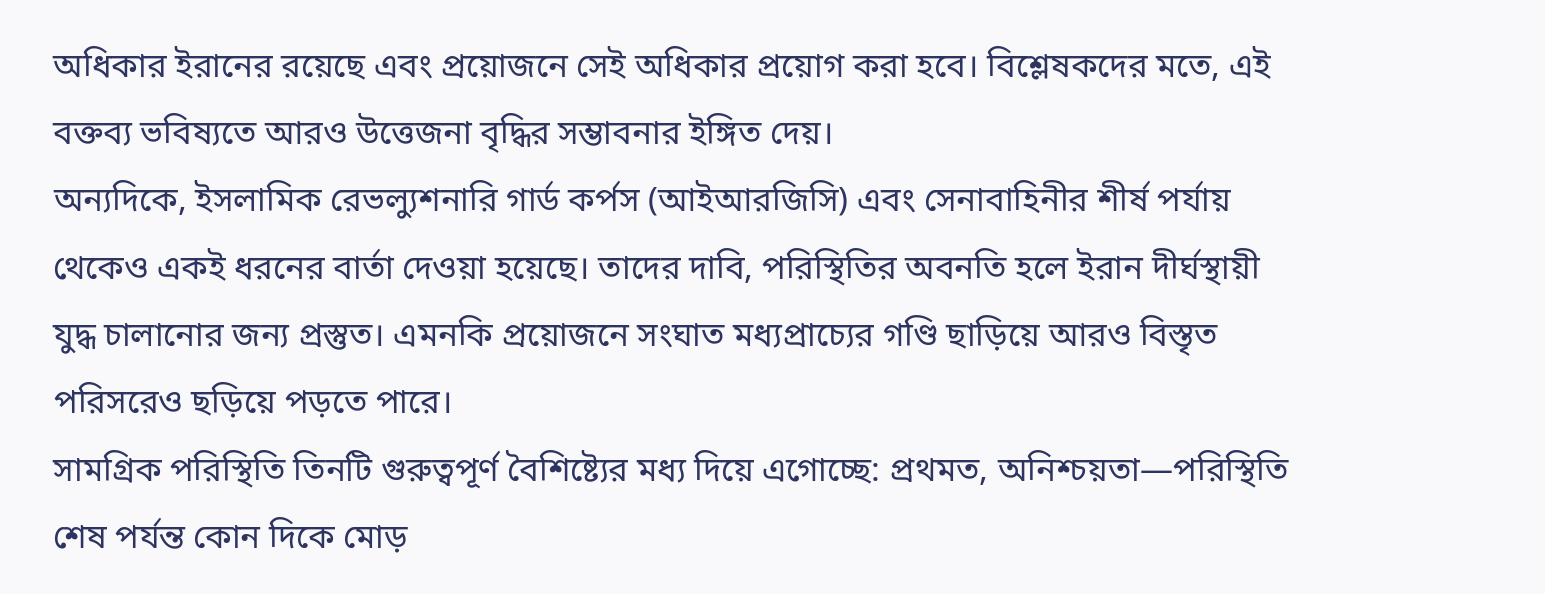অধিকার ইরানের রয়েছে এবং প্রয়োজনে সেই অধিকার প্রয়োগ করা হবে। বিশ্লেষকদের মতে, এই বক্তব্য ভবিষ্যতে আরও উত্তেজনা বৃদ্ধির সম্ভাবনার ইঙ্গিত দেয়।
অন্যদিকে, ইসলামিক রেভল্যুশনারি গার্ড কর্পস (আইআরজিসি) এবং সেনাবাহিনীর শীর্ষ পর্যায় থেকেও একই ধরনের বার্তা দেওয়া হয়েছে। তাদের দাবি, পরিস্থিতির অবনতি হলে ইরান দীর্ঘস্থায়ী যুদ্ধ চালানোর জন্য প্রস্তুত। এমনকি প্রয়োজনে সংঘাত মধ্যপ্রাচ্যের গণ্ডি ছাড়িয়ে আরও বিস্তৃত পরিসরেও ছড়িয়ে পড়তে পারে।
সামগ্রিক পরিস্থিতি তিনটি গুরুত্বপূর্ণ বৈশিষ্ট্যের মধ্য দিয়ে এগোচ্ছে: প্রথমত, অনিশ্চয়তা—পরিস্থিতি শেষ পর্যন্ত কোন দিকে মোড়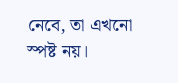নেবে, তা এখনো স্পষ্ট নয়।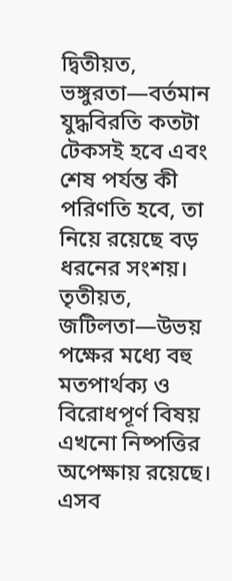দ্বিতীয়ত, ভঙ্গুরতা—বর্তমান যুদ্ধবিরতি কতটা টেকসই হবে এবং শেষ পর্যন্ত কী পরিণতি হবে, তা নিয়ে রয়েছে বড় ধরনের সংশয়। তৃতীয়ত, জটিলতা—উভয় পক্ষের মধ্যে বহু মতপার্থক্য ও বিরোধপূর্ণ বিষয় এখনো নিষ্পত্তির অপেক্ষায় রয়েছে। এসব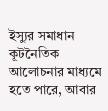ইস্যুর সমাধান কূটনৈতিক আলোচনার মাধ্যমে হতে পারে, আবার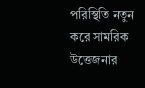পরিস্থিতি নতুন করে সামরিক উত্তেজনার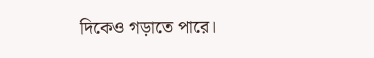দিকেও গড়াতে পারে।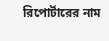রিপোর্টারের নাম